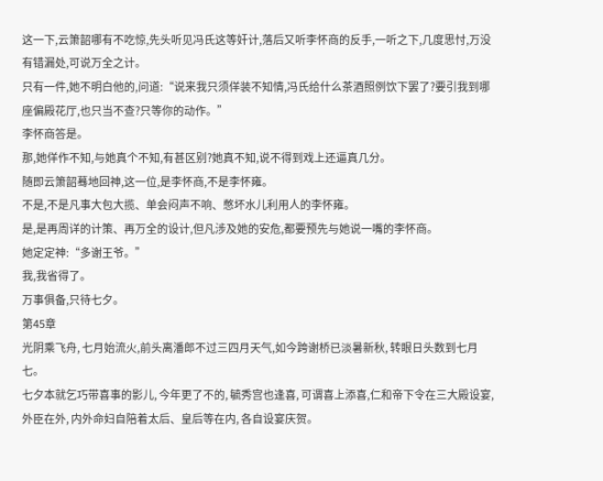这一下,云箫韶哪有不吃惊,先头听见冯氏这等奸计,落后又听李怀商的反手,一听之下,几度思忖,万没有错漏处,可说万全之计。
只有一件,她不明白他的,问道:“说来我只须佯装不知情,冯氏给什么茶酒照例饮下罢了?要引我到哪座偏殿花厅,也只当不查?只等你的动作。”
李怀商答是。
那,她佯作不知,与她真个不知,有甚区别?她真不知,说不得到戏上还逼真几分。
随即云箫韶蓦地回神,这一位,是李怀商,不是李怀雍。
不是,不是凡事大包大揽、单会闷声不响、憋坏水儿利用人的李怀雍。
是,是再周详的计策、再万全的设计,但凡涉及她的安危,都要预先与她说一嘴的李怀商。
她定定神:“多谢王爷。”
我,我省得了。
万事俱备,只待七夕。
第45章
光阴乘飞舟, 七月始流火,前头离潘郎不过三四月天气,如今跨谢桥已淡暑新秋, 转眼日头数到七月七。
七夕本就乞巧带喜事的影儿, 今年更了不的, 毓秀宫也逢喜, 可谓喜上添喜,仁和帝下令在三大殿设宴,外臣在外, 内外命妇自陪着太后、皇后等在内, 各自设宴庆贺。